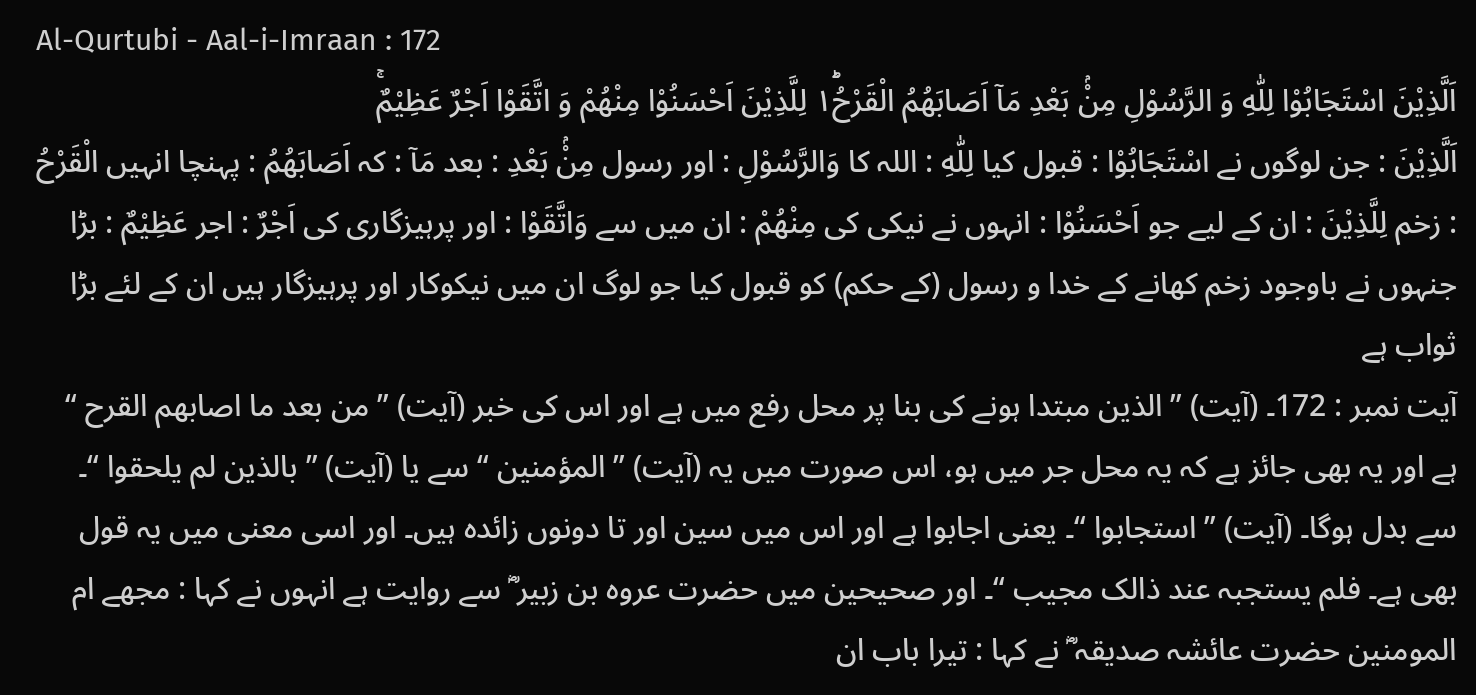Al-Qurtubi - Aal-i-Imraan : 172
اَلَّذِیْنَ اسْتَجَابُوْا لِلّٰهِ وَ الرَّسُوْلِ مِنْۢ بَعْدِ مَاۤ اَصَابَهُمُ الْقَرْحُ١ۛؕ لِلَّذِیْنَ اَحْسَنُوْا مِنْهُمْ وَ اتَّقَوْا اَجْرٌ عَظِیْمٌۚ
اَلَّذِيْنَ : جن لوگوں نے اسْتَجَابُوْا : قبول کیا لِلّٰهِ : اللہ کا وَالرَّسُوْلِ : اور رسول مِنْۢ بَعْدِ : بعد مَآ : کہ اَصَابَھُمُ : پہنچا انہیں الْقَرْحُ : زخم لِلَّذِيْنَ : ان کے لیے جو اَحْسَنُوْا : انہوں نے نیکی کی مِنْھُمْ : ان میں سے وَاتَّقَوْا : اور پرہیزگاری کی اَجْرٌ : اجر عَظِيْمٌ : بڑا
جنہوں نے باوجود زخم کھانے کے خدا و رسول (کے حکم) کو قبول کیا جو لوگ ان میں نیکوکار اور پرہیزگار ہیں ان کے لئے بڑا ثواب ہے
آیت نمبر : 172۔ (آیت) ” الذین مبتدا ہونے کی بنا پر محل رفع میں ہے اور اس کی خبر (آیت) ” من بعد ما اصابھم القرح “ ہے اور یہ بھی جائز ہے کہ یہ محل جر میں ہو، اس صورت میں یہ (آیت) ” المؤمنین “ سے یا (آیت) ” بالذین لم یلحقوا “۔ سے بدل ہوگا۔ (آیت) ” استجابوا “۔ یعنی اجابوا ہے اور اس میں سین اور تا دونوں زائدہ ہیں۔ اور اسی معنی میں یہ قول بھی ہے۔ فلم یستجبہ عند ذالک مجیب “۔ اور صحیحین میں حضرت عروہ بن زبیر ؓ سے روایت ہے انہوں نے کہا : مجھے ام المومنین حضرت عائشہ صدیقہ ؓ نے کہا : تیرا باب ان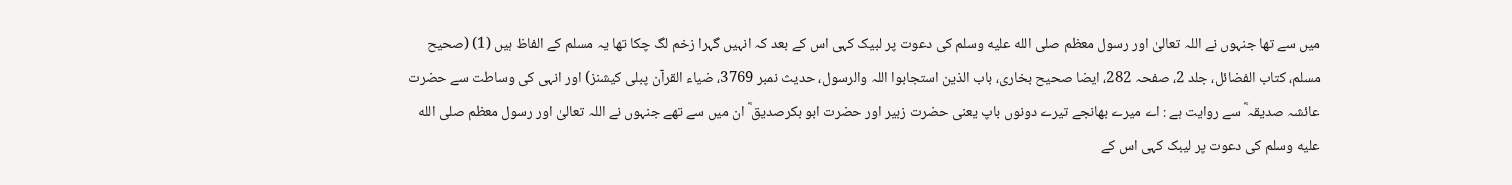میں سے تھا جنہوں نے اللہ تعالیٰ اور رسول معظم صلى الله عليه وسلم کی دعوت پر لبیک کہی اس کے بعد کہ انہیں گہرا زخم لگ چکا تھا یہ مسلم کے الفاظ ہیں (1) (صحیح مسلم، کتاب الفضائل، جلد 2، صفحہ 282، ایضا صحیح بخاری، باب الذین استجابوا اللہ والرسول، حدیث نمبر 3769، ضیاء القرآن پبلی کیشنز) اور انہی کی وساطت سے حضرت عائشہ صدیقہ ؓ سے روایت ہے : اے میرے بھانجے تیرے دونوں باپ یعنی حضرت زبیر اور حضرت ابو بکرصدیق ؓ ان میں سے تھے جنہوں نے اللہ تعالیٰ اور رسول معظم صلى الله عليه وسلم کی دعوت پر لیبک کہی اس کے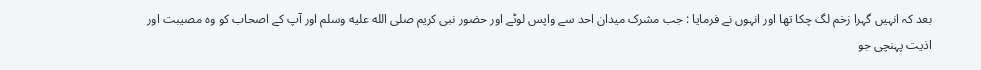بعد کہ انہیں گہرا زخم لگ چکا تھا اور انہوں نے فرمایا : جب مشرک میدان احد سے واپس لوٹے اور حضور نبی کریم صلى الله عليه وسلم اور آپ کے اصحاب کو وہ مصیبت اور اذیت پہنچی جو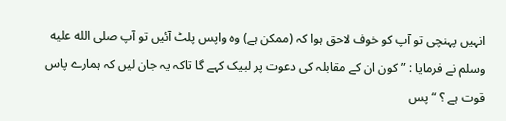انہیں پہنچی تو آپ کو خوف لاحق ہوا کہ (ممکن ہے) وہ واپس پلٹ آئیں تو آپ صلى الله عليه وسلم نے فرمایا : ” کون ان کے مقابلہ کی دعوت پر لبیک کہے گا تاکہ یہ جان لیں کہ ہمارے پاس قوت ہے ؟ “ پس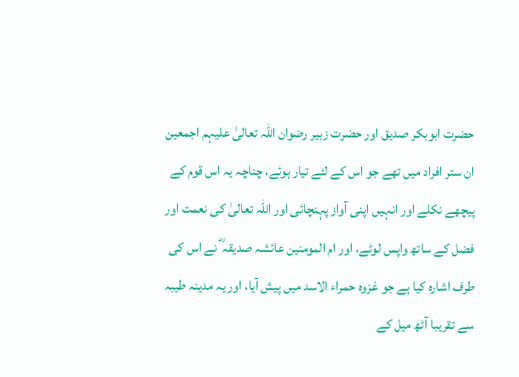حضرت ابوبکر صدیق اور حضرت زبیر رضوان اللہ تعالیٰ علیہم اجمعین ان ستر افراد میں تھے جو اس کے لئے تیار ہوئے، چناچہ یہ اس قوم کے پیچھے نکلے اور انہیں اپنی آواز پہنچائی اور اللہ تعالیٰ کی نعمت اور فضل کے ساتھ واپس لوٹے، اور ام المومنین عائشہ صدیقہ ؓ نے اس کی طرف اشارہ کیا ہے جو غزوہ حمراء الاسد میں پیش آیا، اور یہ مدینہ طیبہ سے تقریبا آٹھ میل کے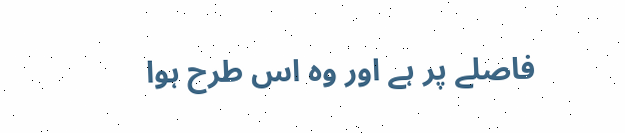فاصلے پر ہے اور وہ اس طرح ہوا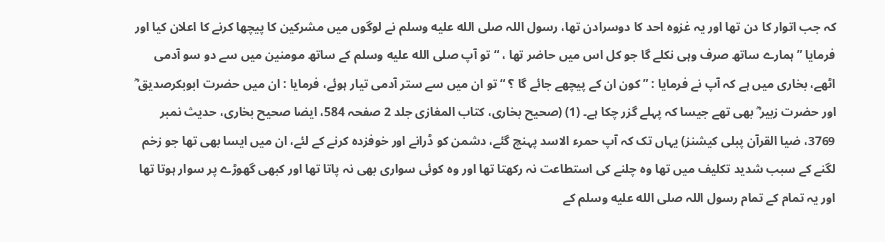کہ جب اتوار کا دن تھا اور یہ غزوہ احد کا دوسرادن تھا، رسول اللہ صلى الله عليه وسلم نے لوگوں میں مشرکین کا پیچھا کرنے کا اعلان کیا اور فرمایا ” ہمارے ساتھ صرف وہی نکلے گا جو کل اس میں حاضر تھا ، “ تو آپ صلى الله عليه وسلم کے ساتھ مومنین میں سے دو سو آدمی اٹھے، بخاری میں ہے کہ آپ نے فرمایا : ” کون ان کے پیچھے جائے گا ؟ “ تو ان میں سے ستر آدمی تیار ہوئے، فرمایا : ان میں حضرت ابوبکرصدیق ؓ اور حضرت زبیر ؓ بھی تھے جیسا کہ پہلے گزر چکا ہے۔ (1) (صحیح بخاری، کتاب المغازی جلد 2 صفحہ 584، ایضا صحیح بخاری، حدیث نمبر 3769، ضیا القرآن پبلی کیشنز) یہاں تک کہ آپ حمرء الاسد پہنچ گئے، دشمن کو ڈرانے اور خوفزدہ کرنے کے لئے، ان میں ایسا بھی تھا جو زخم لگنے کے سبب شدید تکلیف میں تھا وہ چلنے کی استطاعت نہ رکھتا تھا اور وہ کوئی سواری بھی نہ پاتا تھا اور کبھی گھوڑے پر سوار ہوتا تھا اور یہ تمام کے تمام رسول اللہ صلى الله عليه وسلم کے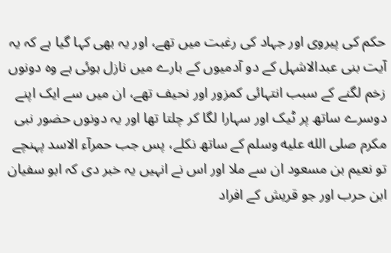حکم کی پیروی اور جہاد کی رغبت میں تھے، اور یہ بھی کہا گیا ہے کہ یہ آیت بنی عبدالاشہل کے دو آدمیوں کے بارے میں نازل ہوئی ہے وہ دونوں زخم لگنے کے سبب انتہائی کمزور اور نحیف تھے، ان میں سے ایک اپنے دوسرے ساتھ پر ٹیک اور سہارا لگا کر چلتا تھا اور یہ دونوں حضور نبی مکرم صلى الله عليه وسلم کے ساتھ نکلے، پس جب حمرآء الاسد پہنچے تو نعیم بن مسعود ان سے ملا اور اس نے انہیں یہ خبر دی کہ ابو سفیان ابن حرب اور جو قریش کے افراد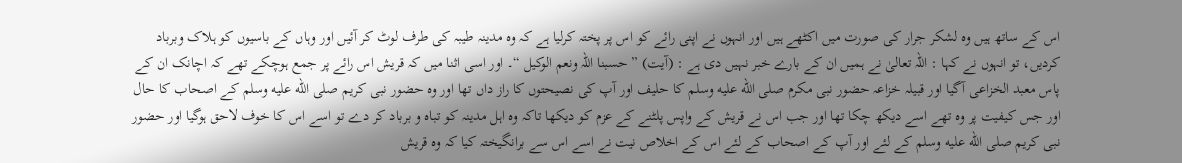اس کے ساتھ ہیں وہ لشکر جرار کی صورت میں اکٹھے ہیں اور انہوں نے اپنی رائے کو اس پر پختہ کرلیا ہے کہ وہ مدینہ طیبہ کی طرف لوٹ کر آئیں اور وہاں کے باسیوں کو ہلاک وبرباد کردیں، تو انہوں نے کہا : اللہ تعالیٰ نے ہمیں ان کے بارے خبر نہیں دی ہے : (آیت) ” حسبنا اللہ ونعم الوکیل “۔ اور اسی اثنا میں کہ قریش اس رائے پر جمع ہوچکے تھے کہ اچانک ان کے پاس معبد الخزاعی آگیا اور قبیلہ خزاعہ حضور نبی مکرم صلى الله عليه وسلم کا حلیف اور آپ کی نصیحتوں کا راز داں تھا اور وہ حضور نبی کریم صلى الله عليه وسلم کے اصحاب کا حال اور جس کیفیت پر وہ تھے اسے دیکھ چکا تھا اور جب اس نے قریش کے واپس پلٹنے کے عزم کو دیکھا تاکہ وہ اہل مدینہ کو تباہ و برباد کر دے تو اسے اس کا خوف لاحق ہوگیا اور حضور نبی کریم صلى الله عليه وسلم کے لئے اور آپ کے اصحاب کے لئے اس کے اخلاص نیت نے اسے اس سے برانگیختہ کیا کہ وہ قریش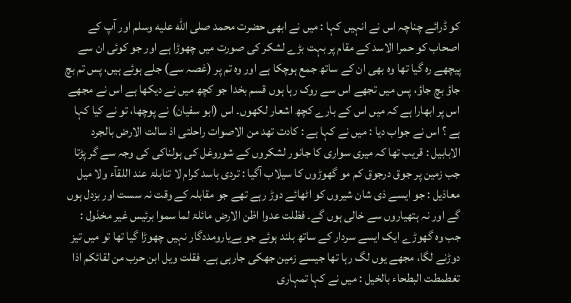کو ڈرائے چناچہ اس نے انہیں کہا : میں نے ابھی حضرت محمد صلى الله عليه وسلم اور آپ کے اصحاب کو حمرا الاسد کے مقام پر بہت بڑے لشکر کی صورت میں چھوڑا ہے اور جو کوئی ان سے پیچھے رہ گیا تھا وہ بھی ان کے ساتھ جمع ہوچکا ہے اور وہ تم پر (غصہ سے) جلے ہوئے ہیں، پس تم بچ جاؤ بچ جاؤ، پس میں تجھے اس سے روک رہا ہوں قسم بخدا جو کچھ میں نے دیکھا ہے اس نے مجھے اس پر ابھارا ہے کہ میں اس کے بارے کچھ اشعار لکھوں۔ اس (ابو سفیان) نے پوچھا، تو نے کیا کہا ہے ؟ اس نے جواب دیا : میں نے کہا ہے : کادت تھد من الاصوات راحلتی اذ سالت الارض بالجرد الابابیل : قریب تھا کہ میری سواری کا جانور لشکروں کے شوروغل کی ہولناکی کی وجہ سے گر پڑتا جب زمین پر جوق درجوق کم مو گھوڑوں کا سیلاب آگیا : تردی باسد کرام لا تنابلۃ عند اللقآء ولا میل معاذیل : جو ایسے ذی شان شیروں کو اٹھائے دوڑ رہے تھے جو مقابلہ کے وقت نہ سست اور بزدل ہوں گے اور نہ ہتھیاروں سے خالی ہوں گے۔ فظلت عدوا اظن الارض مائلۃ لما سموا برئیس غیر مخذول : جب وہ گھوڑے ایک ایسے سردار کے ساتھ بلند ہوئے جو بےیارومددگار نہیں چھوڑا گیا تھا تو میں تیز دوڑنے لگا، مجھے یوں لگ رہا تھا جیسے زمین جھکی جارہی ہے۔ فقلت ویل ابن حرب من لقائکم اذا تغطمطت البطحاء بالخیل : میں نے کہا تمہاری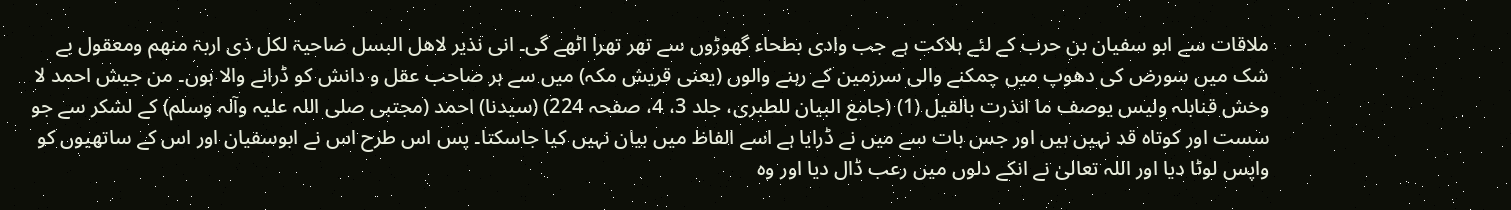ملاقات سے ابو سفیان بن حرب کے لئے ہلاکت ہے جب وادی بطحاء گھوڑوں سے تھر تھرا اٹھے گی۔ انی نذیر لاھل البسل ضاحیۃ لکل ذی اربۃ منھم ومعقول بے شک میں سورض کی دھوپ میں چمکنے والی سرزمین کے رہنے والوں (یعنی قریش مکہ) میں سے ہر صاحب عقل و دانش کو ڈرانے والا ہوں۔ من جیش احمد لا وخش قنابلہ ولیس یوصف ما انذرت بالقیل (1) (جامع البیان للطبری، جلد 3، 4، صفحہ 224) (سیدنا) احمد (مجتبی صلی اللہ علیہ وآلہ وسلم) کے لشکر سے جو سست اور کوتاہ قد نہیں ہیں اور جس بات سے میں نے ڈرایا ہے اسے الفاظ میں بیان نہیں کیا جاسکتا۔ پس اس طرح اس نے ابوسفیان اور اس کے ساتھیوں کو واپس لوٹا دیا اور اللہ تعالیٰ نے انکے دلوں میں رعب ڈال دیا اور وہ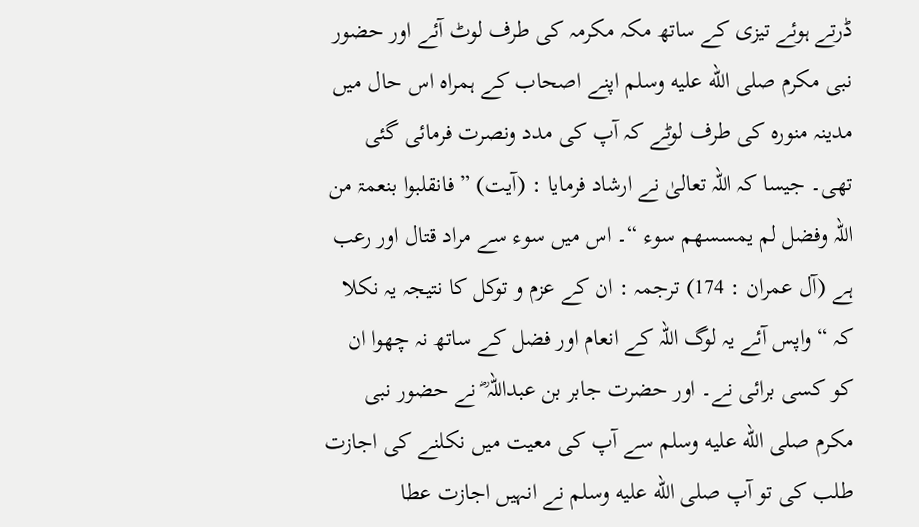ڈرتے ہوئے تیزی کے ساتھ مکہ مکرمہ کی طرف لوٹ آئے اور حضور نبی مکرم صلى الله عليه وسلم اپنے اصحاب کے ہمراہ اس حال میں مدینہ منورہ کی طرف لوٹے کہ آپ کی مدد ونصرت فرمائی گئی تھی۔ جیسا کہ اللہ تعالیٰ نے ارشاد فرمایا : (آیت) ” فانقلبوا بنعمۃ من اللہ وفضل لم یمسسھم سوء “۔ اس میں سوء سے مراد قتال اور رعب ہے (آل عمران : 174) ترجمہ : ان کے عزم و توکل کا نتیجہ یہ نکلا کہ “ واپس آئے یہ لوگ اللہ کے انعام اور فضل کے ساتھ نہ چھوا ان کو کسی برائی نے۔ اور حضرت جابر بن عبداللہ ؓ نے حضور نبی مکرم صلى الله عليه وسلم سے آپ کی معیت میں نکلنے کی اجازت طلب کی تو آپ صلى الله عليه وسلم نے انہیں اجازت عطا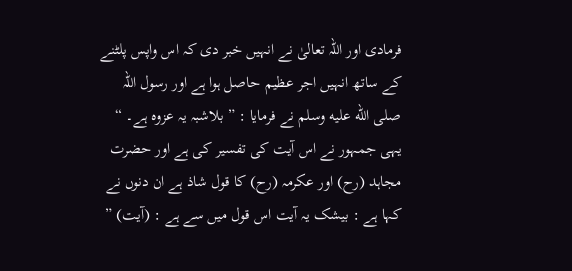فرمادی اور اللہ تعالیٰ نے انہیں خبر دی کہ اس واپس پلٹنے کے ساتھ انہیں اجر عظیم حاصل ہوا ہے اور رسول اللہ صلى الله عليه وسلم نے فرمایا : ” بلاشبہ یہ عزوہ ہے۔ “ یہی جمہور نے اس آیت کی تفسیر کی ہے اور حضرت مجاہد (رح) اور عکرمہ (رح) کا قول شاذ ہے ان دنوں نے کہا ہے : بیشک یہ آیت اس قول میں سے ہے : (آیت) ”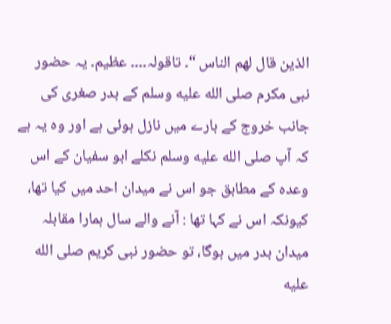الذین قال لھم الناس “۔ تاقولہ۔۔۔۔ عظیم۔ یہ حضور نبی مکرم صلى الله عليه وسلم کے بدر صغری کی جانب خروج کے بارے میں نازل ہوئی ہے اور وہ یہ ہے کہ آپ صلى الله عليه وسلم نکلے ابو سفیان کے اس وعدہ کے مطابق جو اس نے میدان احد میں کیا تھا، کیونکہ اس نے کہا تھا : آنے والے سال ہمارا مقابلہ میدان بدر میں ہوگا، تو حضور نبی کریم صلى الله عليه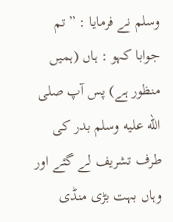وسلم نے فرمایا : ” تم جوابا کہو : ہاں (ہمیں منظور ہے) پس آپ صلى الله عليه وسلم بدر کی طرف تشریف لے گئے اور وہاں بہت بڑی منڈی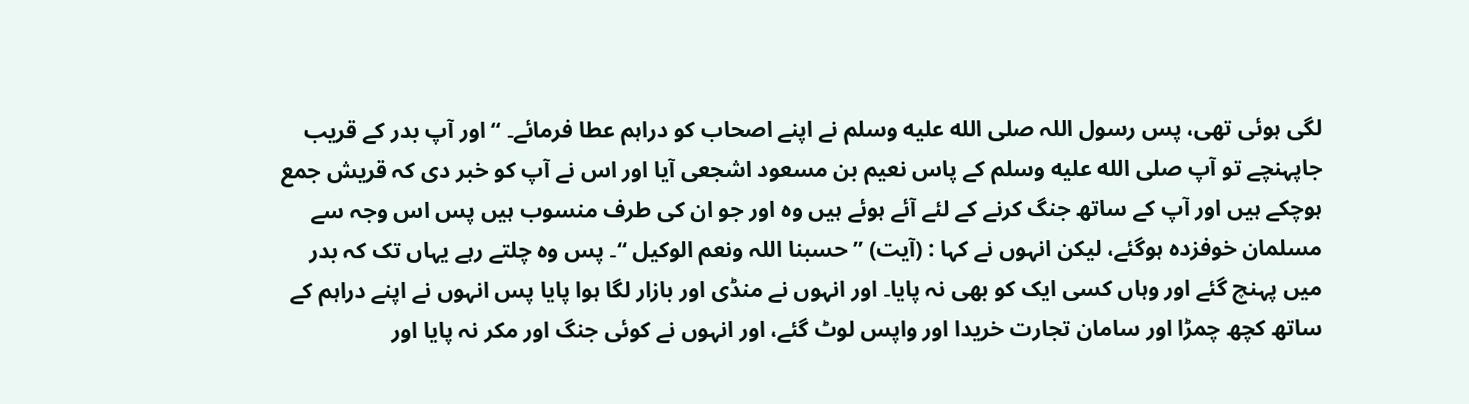لگی ہوئی تھی، پس رسول اللہ صلى الله عليه وسلم نے اپنے اصحاب کو دراہم عطا فرمائے۔ “ اور آپ بدر کے قریب جاپہنچے تو آپ صلى الله عليه وسلم کے پاس نعیم بن مسعود اشجعی آیا اور اس نے آپ کو خبر دی کہ قریش جمع ہوچکے ہیں اور آپ کے ساتھ جنگ کرنے کے لئے آئے ہوئے ہیں وہ اور جو ان کی طرف منسوب ہیں پس اس وجہ سے مسلمان خوفزدہ ہوگئے، لیکن انہوں نے کہا : (آیت) ” حسبنا اللہ ونعم الوکیل “۔ پس وہ چلتے رہے یہاں تک کہ بدر میں پہنچ گئے اور وہاں کسی ایک کو بھی نہ پایا۔ اور انہوں نے منڈی اور بازار لگا ہوا پایا پس انہوں نے اپنے دراہم کے ساتھ کچھ چمڑا اور سامان تجارت خریدا اور واپس لوٹ گئے، اور انہوں نے کوئی جنگ اور مکر نہ پایا اور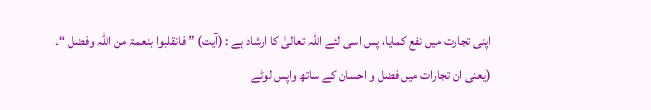اپنی تجارت میں نفع کمایا، پس اسی لئے اللہ تعالیٰ کا ارشاد ہے : (آیت) ” فانقلبوا بنعمۃ من اللہ وفضل “۔ (یعنی ان تجارات میں فضل و احسان کے ساتھ واپس لوٹے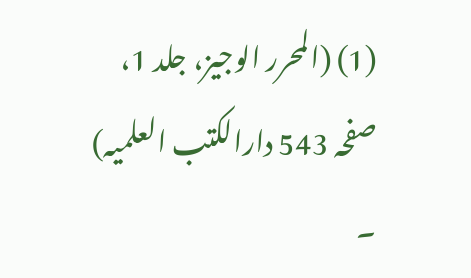(1) (المحرر الوجیز، جلد 1، صفحہ 543 دارالکتب العلمیہ) ۔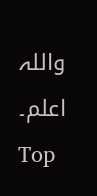واللہ اعلم۔
Top